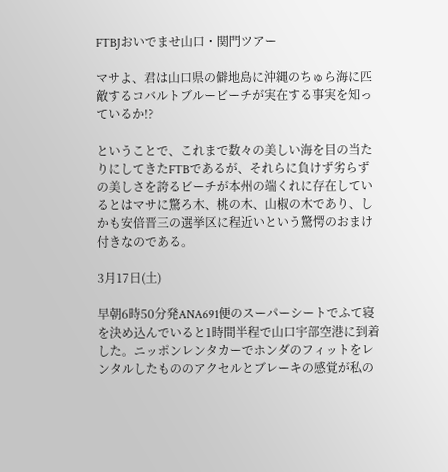FTBJおいでませ山口・関門ツアー

マサよ、君は山口県の僻地島に沖縄のちゅら海に匹敵するコバルトブルービーチが実在する事実を知っているか!?

ということで、これまで数々の美しい海を目の当たりにしてきたFTBであるが、それらに負けず劣らずの美しさを誇るビーチが本州の端くれに存在しているとはマサに驚ろ木、桃の木、山椒の木であり、しかも安倍晋三の選挙区に程近いという驚愕のおまけ付きなのである。

3月17日(土)

早朝6時50分発ANA691便のスーパーシートでふて寝を決め込んでいると1時間半程で山口宇部空港に到着した。ニッポンレンタカーでホンダのフィットをレンタルしたもののアクセルとブレーキの感覚が私の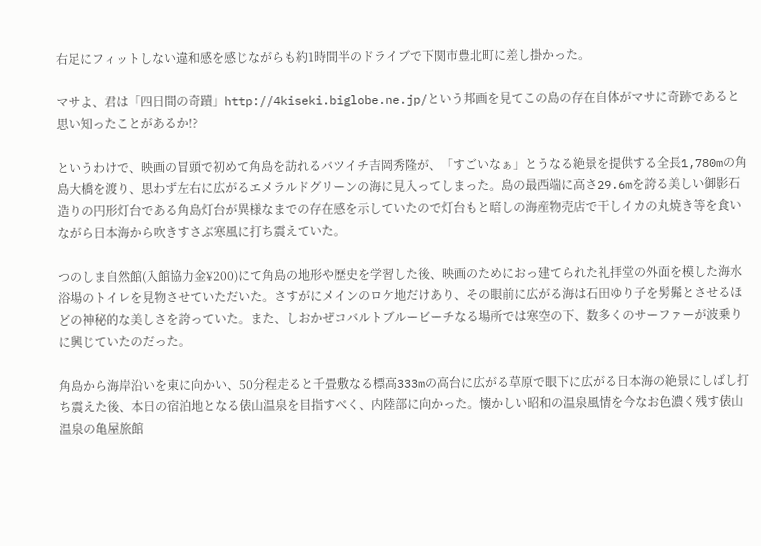右足にフィットしない違和感を感じながらも約1時間半のドライブで下関市豊北町に差し掛かった。

マサよ、君は「四日間の奇蹟」http://4kiseki.biglobe.ne.jp/という邦画を見てこの島の存在自体がマサに奇跡であると思い知ったことがあるか!?

というわけで、映画の冒頭で初めて角島を訪れるバツイチ吉岡秀隆が、「すごいなぁ」とうなる絶景を提供する全長1,780mの角島大橋を渡り、思わず左右に広がるエメラルドグリーンの海に見入ってしまった。島の最西端に高さ29.6mを誇る美しい御影石造りの円形灯台である角島灯台が異様なまでの存在感を示していたので灯台もと暗しの海産物売店で干しイカの丸焼き等を食いながら日本海から吹きすさぶ寒風に打ち震えていた。

つのしま自然館(入館協力金¥200)にて角島の地形や歴史を学習した後、映画のためにおっ建てられた礼拝堂の外面を模した海水浴場のトイレを見物させていただいた。さすがにメインのロケ地だけあり、その眼前に広がる海は石田ゆり子を髣髴とさせるほどの神秘的な美しさを誇っていた。また、しおかぜコバルトブルービーチなる場所では寒空の下、数多くのサーファーが波乗りに興じていたのだった。

角島から海岸沿いを東に向かい、50分程走ると千畳敷なる標高333mの高台に広がる草原で眼下に広がる日本海の絶景にしばし打ち震えた後、本日の宿泊地となる俵山温泉を目指すべく、内陸部に向かった。懐かしい昭和の温泉風情を今なお色濃く残す俵山温泉の亀屋旅館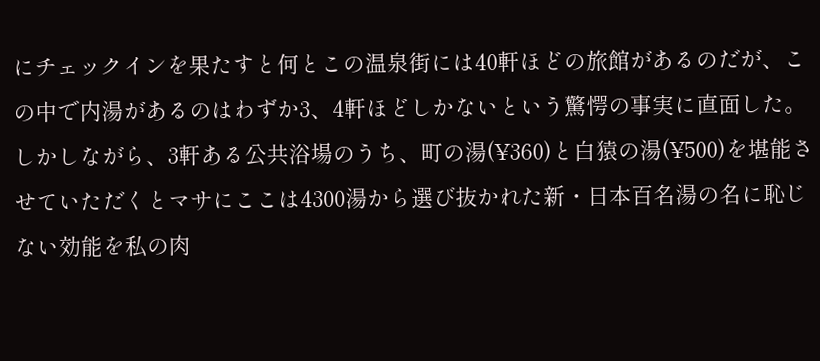にチェックインを果たすと何とこの温泉街には40軒ほどの旅館があるのだが、この中で内湯があるのはわずか3、4軒ほどしかないという驚愕の事実に直面した。しかしながら、3軒ある公共浴場のうち、町の湯(¥360)と白猿の湯(¥500)を堪能させていただくとマサにここは4300湯から選び抜かれた新・日本百名湯の名に恥じない効能を私の肉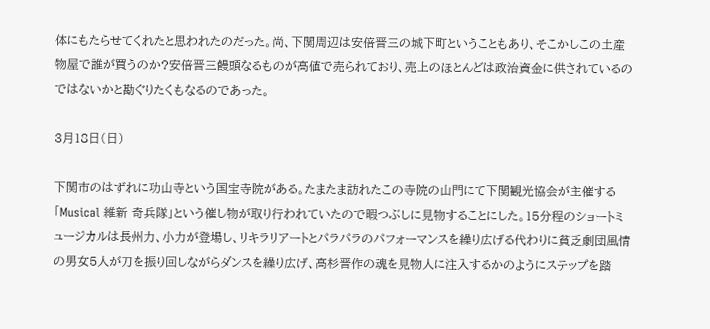体にもたらせてくれたと思われたのだった。尚、下関周辺は安倍晋三の城下町ということもあり、そこかしこの土産物屋で誰が買うのか?安倍晋三饅頭なるものが高値で売られており、売上のほとんどは政治資金に供されているのではないかと勘ぐりたくもなるのであった。

3月18日(日)

下関市のはずれに功山寺という国宝寺院がある。たまたま訪れたこの寺院の山門にて下関観光協会が主催する「Musical 維新 奇兵隊」という催し物が取り行われていたので暇つぶしに見物することにした。15分程のショートミュージカルは長州力、小力が登場し、リキラリアートとパラパラのパフォーマンスを繰り広げる代わりに貧乏劇団風情の男女5人が刀を振り回しながらダンスを繰り広げ、高杉晋作の魂を見物人に注入するかのようにステップを踏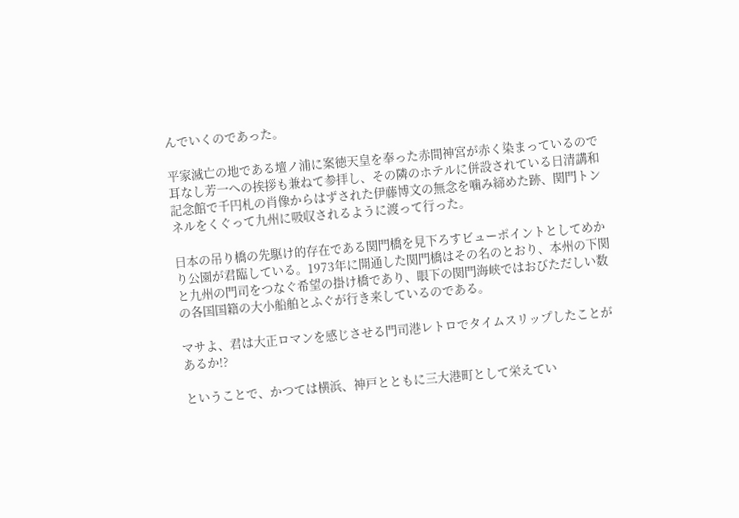んでいくのであった。

平家滅亡の地である壇ノ浦に案徳天皇を奉った赤間神宮が赤く染まっているので耳なし芳一への挨拶も兼ねて参拝し、その隣のホテルに併設されている日清講和記念館で千円札の肖像からはずされた伊藤博文の無念を噛み締めた跡、関門トンネルをくぐって九州に吸収されるように渡って行った。

日本の吊り橋の先駆け的存在である関門橋を見下ろすビューポイントとしてめかり公園が君臨している。1973年に開通した関門橋はその名のとおり、本州の下関と九州の門司をつなぐ希望の掛け橋であり、眼下の関門海峡ではおびただしい数の各国国籍の大小船舶とふぐが行き来しているのである。

マサよ、君は大正ロマンを感じさせる門司港レトロでタイムスリップしたことがあるか!?

ということで、かつては横浜、神戸とともに三大港町として栄えてい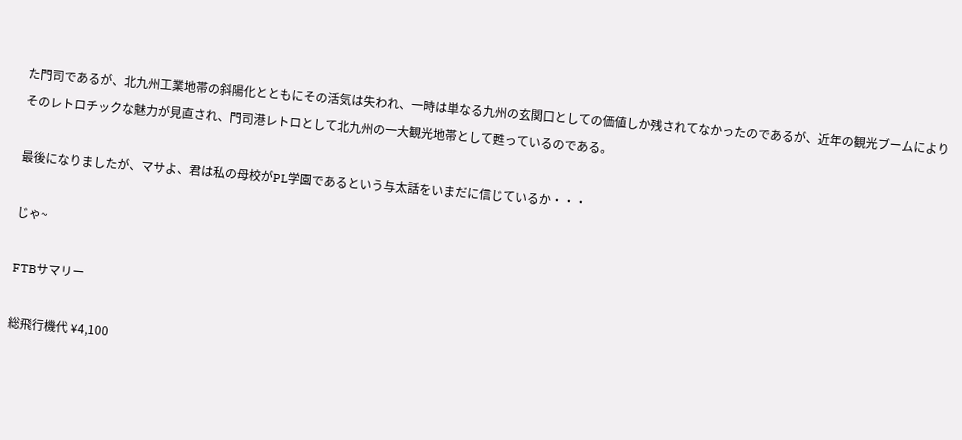た門司であるが、北九州工業地帯の斜陽化とともにその活気は失われ、一時は単なる九州の玄関口としての価値しか残されてなかったのであるが、近年の観光ブームによりそのレトロチックな魅力が見直され、門司港レトロとして北九州の一大観光地帯として甦っているのである。

最後になりましたが、マサよ、君は私の母校がPL学園であるという与太話をいまだに信じているか・・・

じゃ~

FTBサマリー

総飛行機代 ¥4,100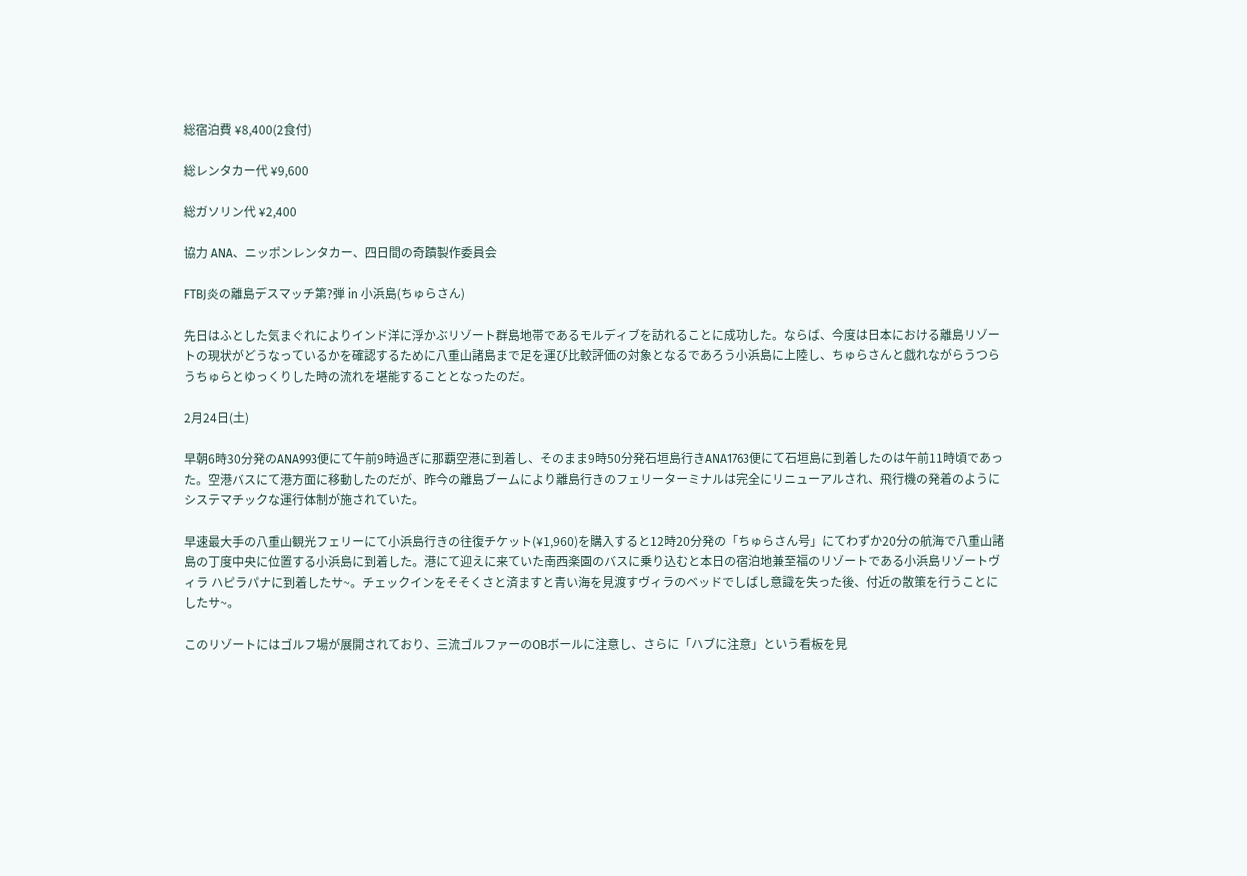総宿泊費 ¥8,400(2食付)

総レンタカー代 ¥9,600

総ガソリン代 ¥2,400

協力 ANA、ニッポンレンタカー、四日間の奇蹟製作委員会

FTBJ炎の離島デスマッチ第?弾 in 小浜島(ちゅらさん)

先日はふとした気まぐれによりインド洋に浮かぶリゾート群島地帯であるモルディブを訪れることに成功した。ならば、今度は日本における離島リゾートの現状がどうなっているかを確認するために八重山諸島まで足を運び比較評価の対象となるであろう小浜島に上陸し、ちゅらさんと戯れながらうつらうちゅらとゆっくりした時の流れを堪能することとなったのだ。

2月24日(土)

早朝6時30分発のANA993便にて午前9時過ぎに那覇空港に到着し、そのまま9時50分発石垣島行きANA1763便にて石垣島に到着したのは午前11時頃であった。空港バスにて港方面に移動したのだが、昨今の離島ブームにより離島行きのフェリーターミナルは完全にリニューアルされ、飛行機の発着のようにシステマチックな運行体制が施されていた。

早速最大手の八重山観光フェリーにて小浜島行きの往復チケット(¥1,960)を購入すると12時20分発の「ちゅらさん号」にてわずか20分の航海で八重山諸島の丁度中央に位置する小浜島に到着した。港にて迎えに来ていた南西楽園のバスに乗り込むと本日の宿泊地兼至福のリゾートである小浜島リゾートヴィラ ハピラパナに到着したサ~。チェックインをそそくさと済ますと青い海を見渡すヴィラのベッドでしばし意識を失った後、付近の散策を行うことにしたサ~。

このリゾートにはゴルフ場が展開されており、三流ゴルファーのOBボールに注意し、さらに「ハブに注意」という看板を見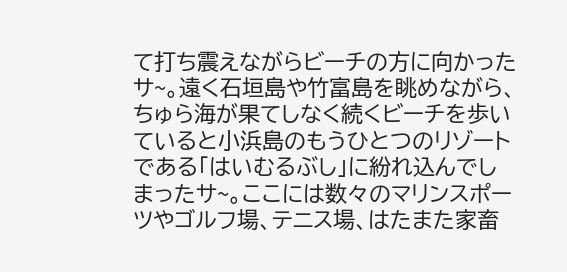て打ち震えながらビーチの方に向かったサ~。遠く石垣島や竹富島を眺めながら、ちゅら海が果てしなく続くビーチを歩いていると小浜島のもうひとつのリゾートである「はいむるぶし」に紛れ込んでしまったサ~。ここには数々のマリンスポーツやゴルフ場、テニス場、はたまた家畜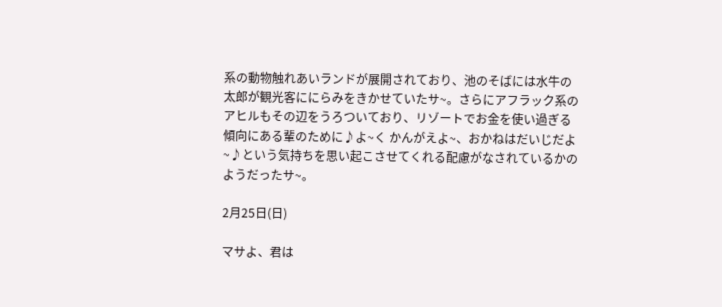系の動物触れあいランドが展開されており、池のそばには水牛の太郎が観光客ににらみをきかせていたサ~。さらにアフラック系のアヒルもその辺をうろついており、リゾートでお金を使い過ぎる傾向にある輩のために♪よ~く かんがえよ~、おかねはだいじだよ~♪という気持ちを思い起こさせてくれる配慮がなされているかのようだったサ~。

2月25日(日)

マサよ、君は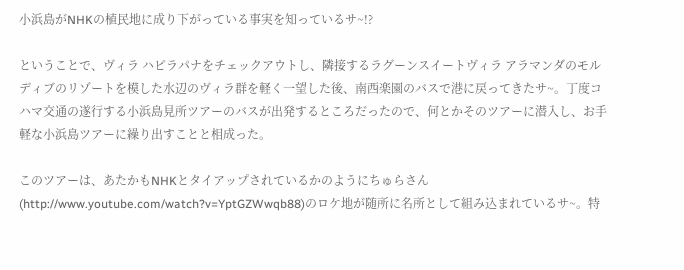小浜島がNHKの植民地に成り下がっている事実を知っているサ~!?

ということで、ヴィラ ハピラパナをチェックアウトし、隣接するラグーンスイートヴィラ アラマンダのモルディブのリゾートを模した水辺のヴィラ群を軽く一望した後、南西楽園のバスで港に戻ってきたサ~。丁度コハマ交通の遂行する小浜島見所ツアーのバスが出発するところだったので、何とかそのツアーに潜入し、お手軽な小浜島ツアーに繰り出すことと相成った。

このツアーは、あたかもNHKとタイアップされているかのようにちゅらさん(http://www.youtube.com/watch?v=YptGZWwqb88)のロケ地が随所に名所として組み込まれているサ~。特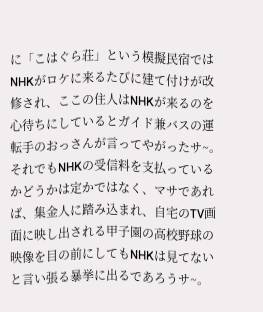に「こはぐら荘」という模擬民宿ではNHKがロケに来るたびに建て付けが改修され、ここの住人はNHKが来るのを心待ちにしているとガイド兼バスの運転手のおっさんが言ってやがったサ~。それでもNHKの受信料を支払っているかどうかは定かではなく、マサであれば、集金人に踏み込まれ、自宅のTV画面に映し出される甲子園の高校野球の映像を目の前にしてもNHKは見てないと言い張る暴挙に出るであろうサ~。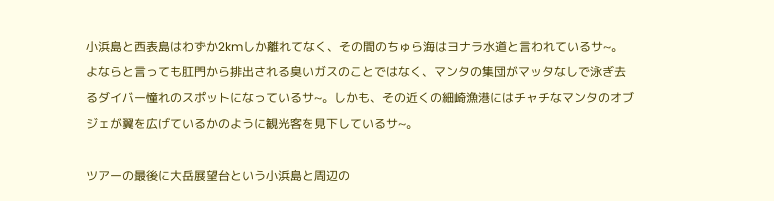小浜島と西表島はわずか2kmしか離れてなく、その間のちゅら海はヨナラ水道と言われているサ~。よならと言っても肛門から排出される臭いガスのことではなく、マンタの集団がマッタなしで泳ぎ去るダイバー憧れのスポットになっているサ~。しかも、その近くの細崎漁港にはチャチなマンタのオブジェが翼を広げているかのように観光客を見下しているサ~。

ツアーの最後に大岳展望台という小浜島と周辺の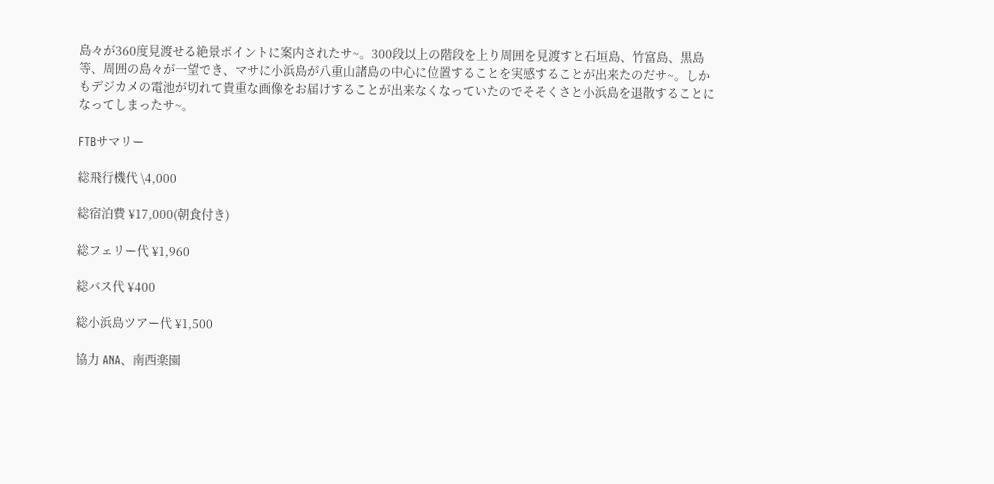島々が360度見渡せる絶景ポイントに案内されたサ~。300段以上の階段を上り周囲を見渡すと石垣島、竹富島、黒島等、周囲の島々が一望でき、マサに小浜島が八重山諸島の中心に位置することを実感することが出来たのだサ~。しかもデジカメの電池が切れて貴重な画像をお届けすることが出来なくなっていたのでそそくさと小浜島を退散することになってしまったサ~。

FTBサマリー

総飛行機代 \4,000

総宿泊費 ¥17,000(朝食付き)

総フェリー代 ¥1,960

総バス代 ¥400

総小浜島ツアー代 ¥1,500

協力 ANA、南西楽園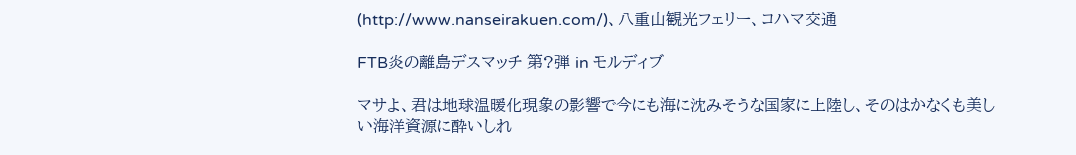(http://www.nanseirakuen.com/)、八重山観光フェリー、コハマ交通

FTB炎の離島デスマッチ 第?弾 in モルディブ

マサよ、君は地球温暖化現象の影響で今にも海に沈みそうな国家に上陸し、そのはかなくも美しい海洋資源に酔いしれ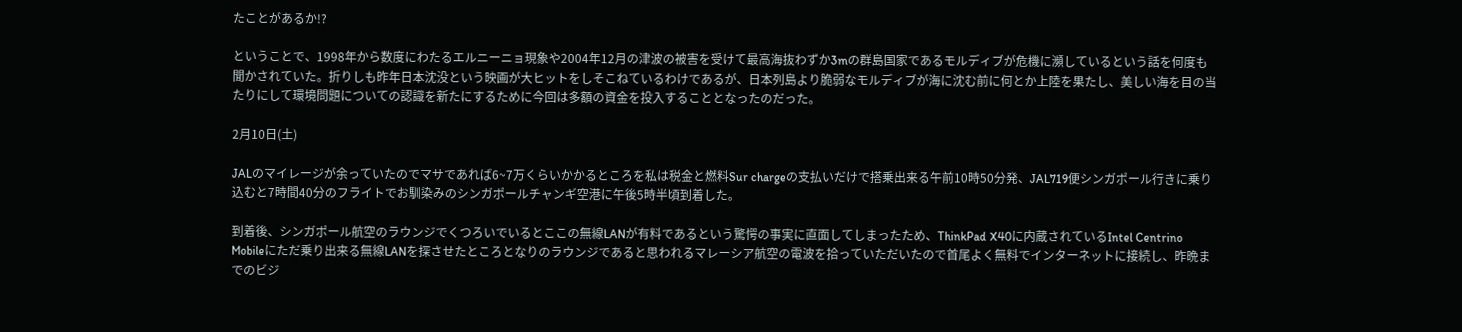たことがあるか!?

ということで、1998年から数度にわたるエルニーニョ現象や2004年12月の津波の被害を受けて最高海抜わずか3mの群島国家であるモルディブが危機に瀕しているという話を何度も聞かされていた。折りしも昨年日本沈没という映画が大ヒットをしそこねているわけであるが、日本列島より脆弱なモルディブが海に沈む前に何とか上陸を果たし、美しい海を目の当たりにして環境問題についての認識を新たにするために今回は多額の資金を投入することとなったのだった。

2月10日(土)

JALのマイレージが余っていたのでマサであれば6~7万くらいかかるところを私は税金と燃料Sur chargeの支払いだけで搭乗出来る午前10時50分発、JAL719便シンガポール行きに乗り込むと7時間40分のフライトでお馴染みのシンガポールチャンギ空港に午後5時半頃到着した。

到着後、シンガポール航空のラウンジでくつろいでいるとここの無線LANが有料であるという驚愕の事実に直面してしまったため、ThinkPad X40に内蔵されているIntel Centrino Mobileにただ乗り出来る無線LANを探させたところとなりのラウンジであると思われるマレーシア航空の電波を拾っていただいたので首尾よく無料でインターネットに接続し、昨晩までのビジ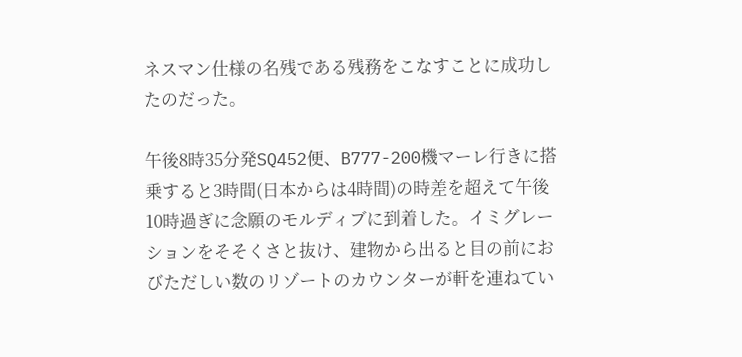ネスマン仕様の名残である残務をこなすことに成功したのだった。

午後8時35分発SQ452便、B777-200機マーレ行きに搭乗すると3時間(日本からは4時間)の時差を超えて午後10時過ぎに念願のモルディブに到着した。イミグレーションをそそくさと抜け、建物から出ると目の前におびただしい数のリゾートのカウンターが軒を連ねてい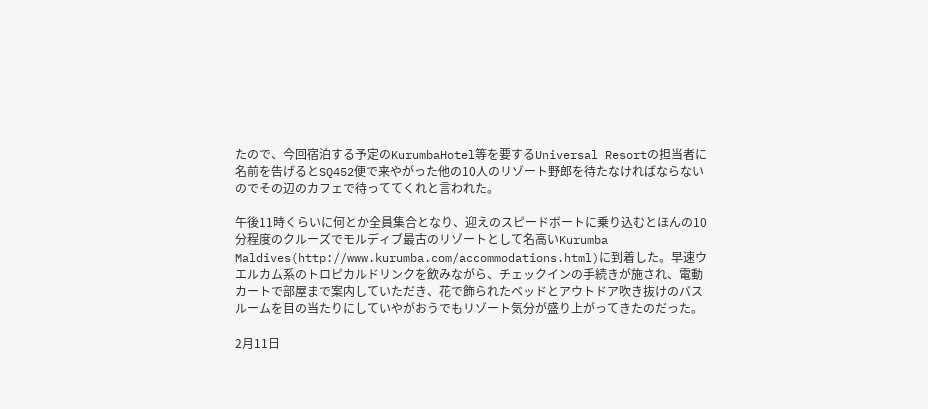たので、今回宿泊する予定のKurumbaHotel等を要するUniversal Resortの担当者に名前を告げるとSQ452便で来やがった他の10人のリゾート野郎を待たなければならないのでその辺のカフェで待っててくれと言われた。

午後11時くらいに何とか全員集合となり、迎えのスピードボートに乗り込むとほんの10分程度のクルーズでモルディブ最古のリゾートとして名高いKurumba Maldives(http://www.kurumba.com/accommodations.html)に到着した。早速ウエルカム系のトロピカルドリンクを飲みながら、チェックインの手続きが施され、電動カートで部屋まで案内していただき、花で飾られたベッドとアウトドア吹き抜けのバスルームを目の当たりにしていやがおうでもリゾート気分が盛り上がってきたのだった。

2月11日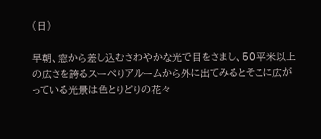(日)

早朝、窓から差し込むさわやかな光で目をさまし、50平米以上の広さを誇るスーぺりアルームから外に出てみるとそこに広がっている光景は色とりどりの花々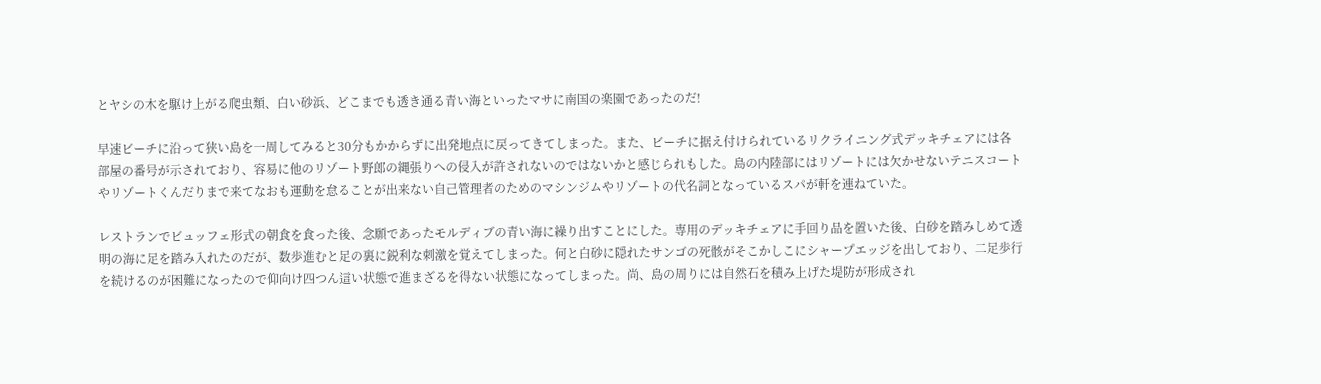とヤシの木を駆け上がる爬虫類、白い砂浜、どこまでも透き通る青い海といったマサに南国の楽園であったのだ!

早速ビーチに沿って狭い島を一周してみると30分もかからずに出発地点に戻ってきてしまった。また、ビーチに据え付けられているリクライニング式デッキチェアには各部屋の番号が示されており、容易に他のリゾート野郎の縄張りへの侵入が許されないのではないかと感じられもした。島の内陸部にはリゾートには欠かせないテニスコートやリゾートくんだりまで来てなおも運動を怠ることが出来ない自己管理者のためのマシンジムやリゾートの代名詞となっているスパが軒を連ねていた。

レストランでビュッフェ形式の朝食を食った後、念願であったモルディブの青い海に繰り出すことにした。専用のデッキチェアに手回り品を置いた後、白砂を踏みしめて透明の海に足を踏み入れたのだが、数歩進むと足の裏に鋭利な刺激を覚えてしまった。何と白砂に隠れたサンゴの死骸がそこかしこにシャープエッジを出しており、二足歩行を続けるのが困難になったので仰向け四つん這い状態で進まざるを得ない状態になってしまった。尚、島の周りには自然石を積み上げた堤防が形成され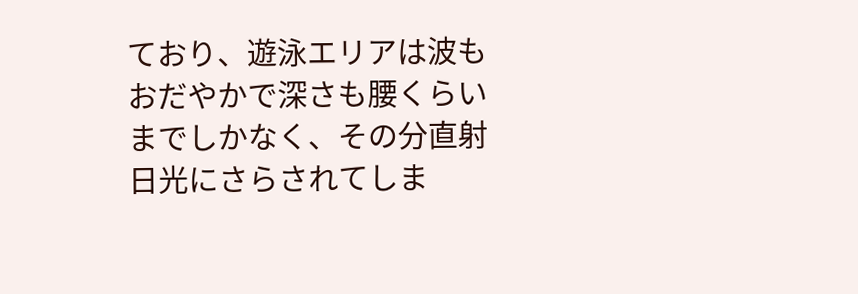ており、遊泳エリアは波もおだやかで深さも腰くらいまでしかなく、その分直射日光にさらされてしま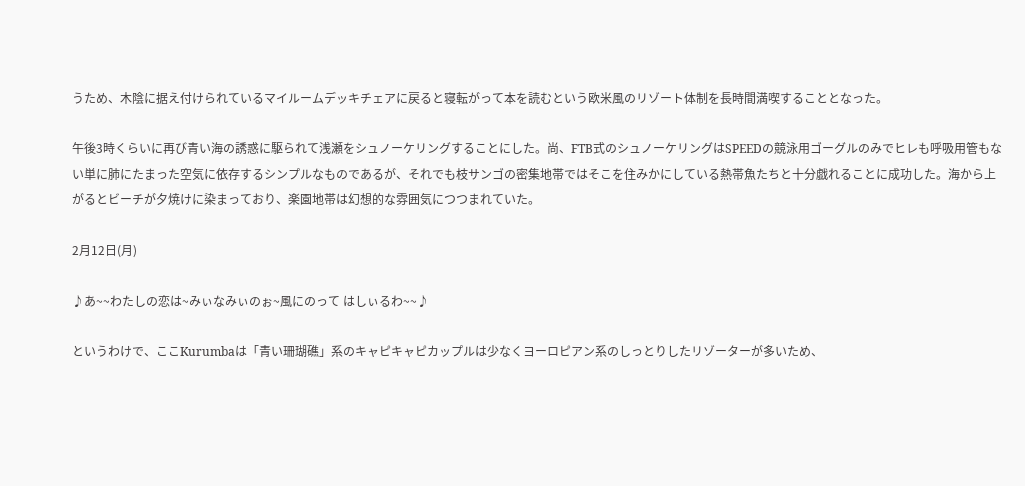うため、木陰に据え付けられているマイルームデッキチェアに戻ると寝転がって本を読むという欧米風のリゾート体制を長時間満喫することとなった。

午後3時くらいに再び青い海の誘惑に駆られて浅瀬をシュノーケリングすることにした。尚、FTB式のシュノーケリングはSPEEDの競泳用ゴーグルのみでヒレも呼吸用管もない単に肺にたまった空気に依存するシンプルなものであるが、それでも枝サンゴの密集地帯ではそこを住みかにしている熱帯魚たちと十分戯れることに成功した。海から上がるとビーチが夕焼けに染まっており、楽園地帯は幻想的な雰囲気につつまれていた。

2月12日(月)

♪あ~~わたしの恋は~みぃなみぃのぉ~風にのって はしぃるわ~~♪

というわけで、ここKurumbaは「青い珊瑚礁」系のキャピキャピカップルは少なくヨーロピアン系のしっとりしたリゾーターが多いため、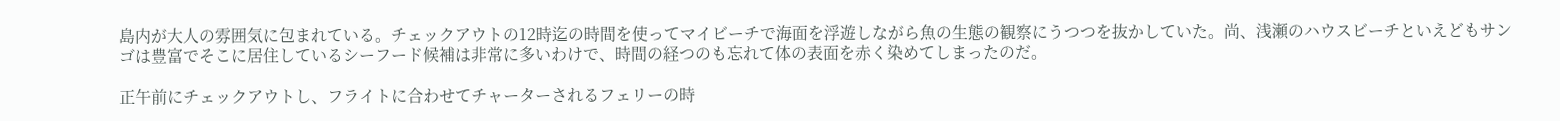島内が大人の雰囲気に包まれている。チェックアウトの12時迄の時間を使ってマイビーチで海面を浮遊しながら魚の生態の観察にうつつを抜かしていた。尚、浅瀬のハウスビーチといえどもサンゴは豊富でそこに居住しているシーフード候補は非常に多いわけで、時間の経つのも忘れて体の表面を赤く染めてしまったのだ。

正午前にチェックアウトし、フライトに合わせてチャーターされるフェリーの時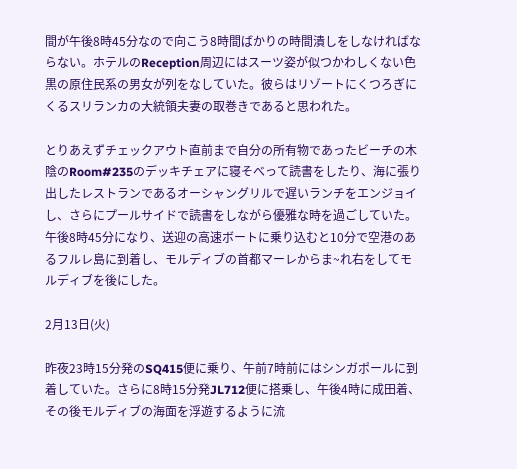間が午後8時45分なので向こう8時間ばかりの時間潰しをしなければならない。ホテルのReception周辺にはスーツ姿が似つかわしくない色黒の原住民系の男女が列をなしていた。彼らはリゾートにくつろぎにくるスリランカの大統領夫妻の取巻きであると思われた。

とりあえずチェックアウト直前まで自分の所有物であったビーチの木陰のRoom#235のデッキチェアに寝そべって読書をしたり、海に張り出したレストランであるオーシャングリルで遅いランチをエンジョイし、さらにプールサイドで読書をしながら優雅な時を過ごしていた。午後8時45分になり、送迎の高速ボートに乗り込むと10分で空港のあるフルレ島に到着し、モルディブの首都マーレからま~れ右をしてモルディブを後にした。

2月13日(火)

昨夜23時15分発のSQ415便に乗り、午前7時前にはシンガポールに到着していた。さらに8時15分発JL712便に搭乗し、午後4時に成田着、その後モルディブの海面を浮遊するように流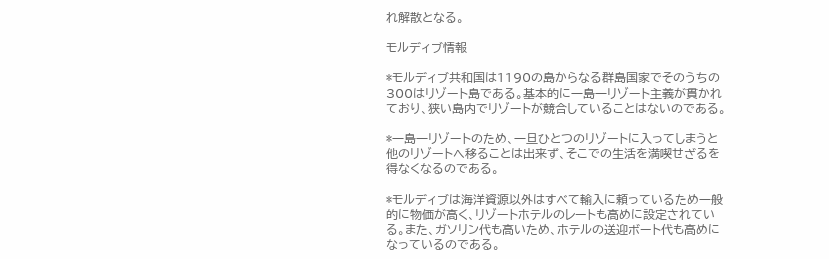れ解散となる。

モルディブ情報

*モルディブ共和国は1190の島からなる群島国家でそのうちの300はリゾート島である。基本的に一島一リゾート主義が貫かれており、狭い島内でリゾートが競合していることはないのである。

*一島一リゾートのため、一旦ひとつのリゾートに入ってしまうと他のリゾートへ移ることは出来ず、そこでの生活を満喫せざるを得なくなるのである。

*モルディブは海洋資源以外はすべて輸入に頼っているため一般的に物価が高く、リゾートホテルのレートも高めに設定されている。また、ガソリン代も高いため、ホテルの送迎ボート代も高めになっているのである。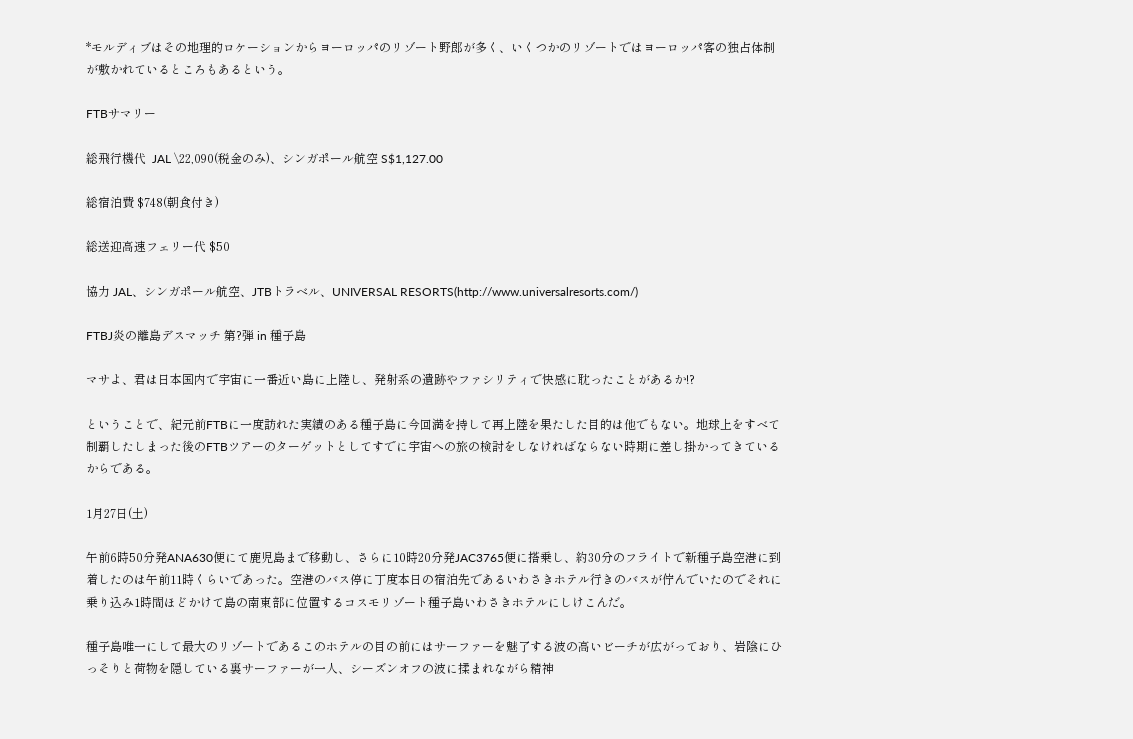*モルディブはその地理的ロケーションからヨーロッパのリゾート野郎が多く、いくつかのリゾートではヨーロッパ客の独占体制が敷かれているところもあるという。

FTBサマリー

総飛行機代  JAL \22,090(税金のみ)、シンガポール航空 S$1,127.00

総宿泊費 $748(朝食付き)

総送迎高速フェリー代 $50

協力 JAL、シンガポール航空、JTBトラベル、UNIVERSAL RESORTS(http://www.universalresorts.com/)

FTBJ炎の離島デスマッチ 第?弾 in 種子島

マサよ、君は日本国内で宇宙に一番近い島に上陸し、発射系の遺跡やファシリティで快感に耽ったことがあるか!?

ということで、紀元前FTBに一度訪れた実績のある種子島に今回満を持して再上陸を果たした目的は他でもない。地球上をすべて制覇したしまった後のFTBツアーのターゲットとしてすでに宇宙への旅の検討をしなければならない時期に差し掛かってきているからである。

1月27日(土)

午前6時50分発ANA630便にて鹿児島まで移動し、さらに10時20分発JAC3765便に搭乗し、約30分のフライトで新種子島空港に到着したのは午前11時くらいであった。空港のバス停に丁度本日の宿泊先であるいわさきホテル行きのバスが佇んでいたのでそれに乗り込み1時間ほどかけて島の南東部に位置するコスモリゾート種子島いわさきホテルにしけこんだ。

種子島唯一にして最大のリゾートであるこのホテルの目の前にはサーファーを魅了する波の高いビーチが広がっており、岩陰にひっそりと荷物を隠している裏サーファーが一人、シーズンオフの波に揉まれながら精神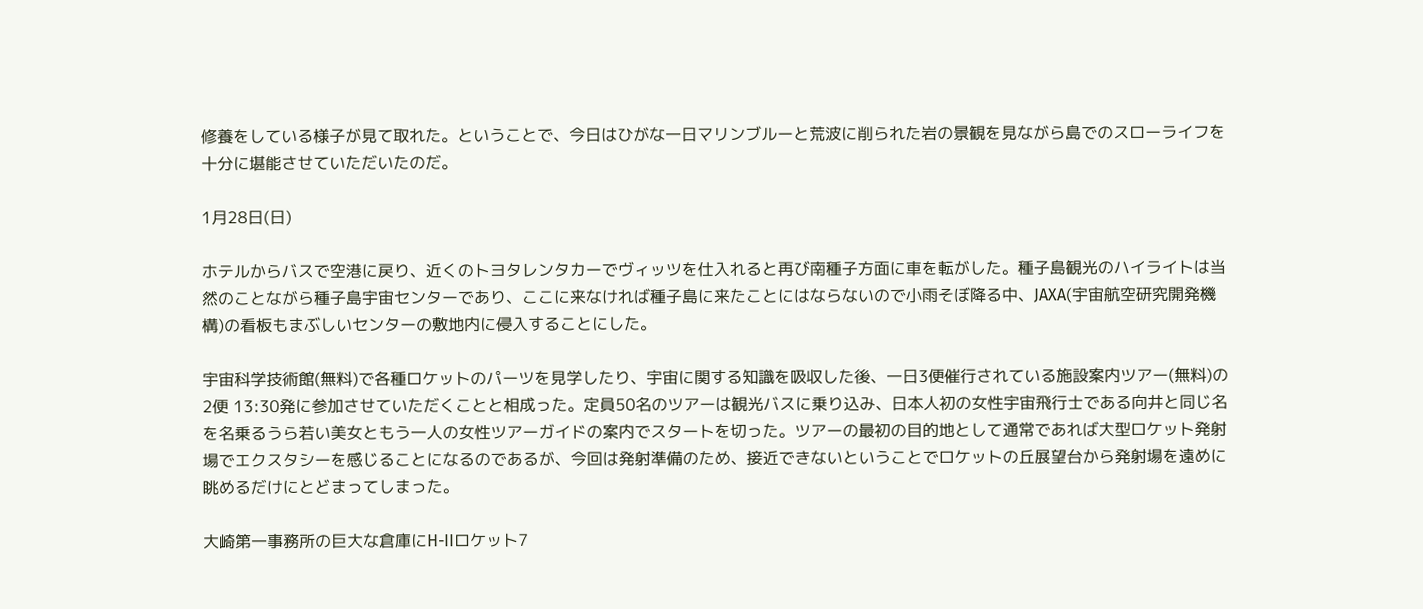修養をしている様子が見て取れた。ということで、今日はひがな一日マリンブルーと荒波に削られた岩の景観を見ながら島でのスローライフを十分に堪能させていただいたのだ。

1月28日(日)

ホテルからバスで空港に戻り、近くのトヨタレンタカーでヴィッツを仕入れると再び南種子方面に車を転がした。種子島観光のハイライトは当然のことながら種子島宇宙センターであり、ここに来なければ種子島に来たことにはならないので小雨そぼ降る中、JAXA(宇宙航空研究開発機構)の看板もまぶしいセンターの敷地内に侵入することにした。

宇宙科学技術館(無料)で各種ロケットのパーツを見学したり、宇宙に関する知識を吸収した後、一日3便催行されている施設案内ツアー(無料)の2便 13:30発に参加させていただくことと相成った。定員50名のツアーは観光バスに乗り込み、日本人初の女性宇宙飛行士である向井と同じ名を名乗るうら若い美女ともう一人の女性ツアーガイドの案内でスタートを切った。ツアーの最初の目的地として通常であれば大型ロケット発射場でエクスタシーを感じることになるのであるが、今回は発射準備のため、接近できないということでロケットの丘展望台から発射場を遠めに眺めるだけにとどまってしまった。

大崎第一事務所の巨大な倉庫にH-IIロケット7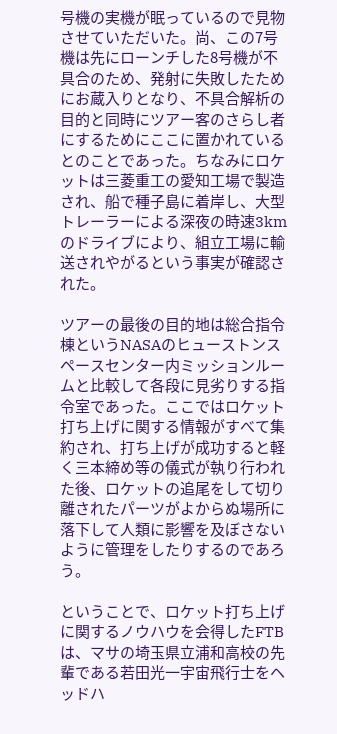号機の実機が眠っているので見物させていただいた。尚、この7号機は先にローンチした8号機が不具合のため、発射に失敗したためにお蔵入りとなり、不具合解析の目的と同時にツアー客のさらし者にするためにここに置かれているとのことであった。ちなみにロケットは三菱重工の愛知工場で製造され、船で種子島に着岸し、大型トレーラーによる深夜の時速3kmのドライブにより、組立工場に輸送されやがるという事実が確認された。

ツアーの最後の目的地は総合指令棟というNASAのヒューストンスペースセンター内ミッションルームと比較して各段に見劣りする指令室であった。ここではロケット打ち上げに関する情報がすべて集約され、打ち上げが成功すると軽く三本締め等の儀式が執り行われた後、ロケットの追尾をして切り離されたパーツがよからぬ場所に落下して人類に影響を及ぼさないように管理をしたりするのであろう。

ということで、ロケット打ち上げに関するノウハウを会得したFTBは、マサの埼玉県立浦和高校の先輩である若田光一宇宙飛行士をヘッドハ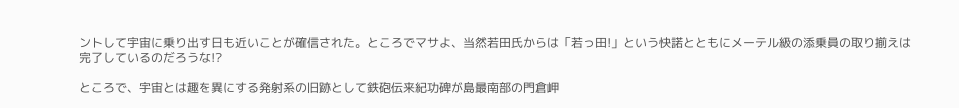ントして宇宙に乗り出す日も近いことが確信された。ところでマサよ、当然若田氏からは「若っ田!」という快諾とともにメーテル級の添乗員の取り揃えは完了しているのだろうな!?

ところで、宇宙とは趣を異にする発射系の旧跡として鉄砲伝来紀功碑が島最南部の門倉岬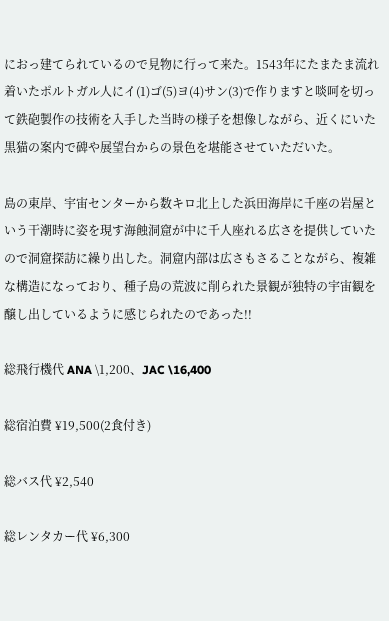におっ建てられているので見物に行って来た。1543年にたまたま流れ着いたポルトガル人にイ(1)ゴ(5)ヨ(4)サン(3)で作りますと啖呵を切って鉄砲製作の技術を入手した当時の様子を想像しながら、近くにいた黒猫の案内で碑や展望台からの景色を堪能させていただいた。

島の東岸、宇宙センターから数キロ北上した浜田海岸に千座の岩屋という干潮時に姿を現す海蝕洞窟が中に千人座れる広さを提供していたので洞窟探訪に繰り出した。洞窟内部は広さもさることながら、複雑な構造になっており、種子島の荒波に削られた景観が独特の宇宙観を醸し出しているように感じられたのであった!!

総飛行機代 ANA \1,200、JAC \16,400

総宿泊費 ¥19,500(2食付き)

総バス代 ¥2,540

総レンタカー代 ¥6,300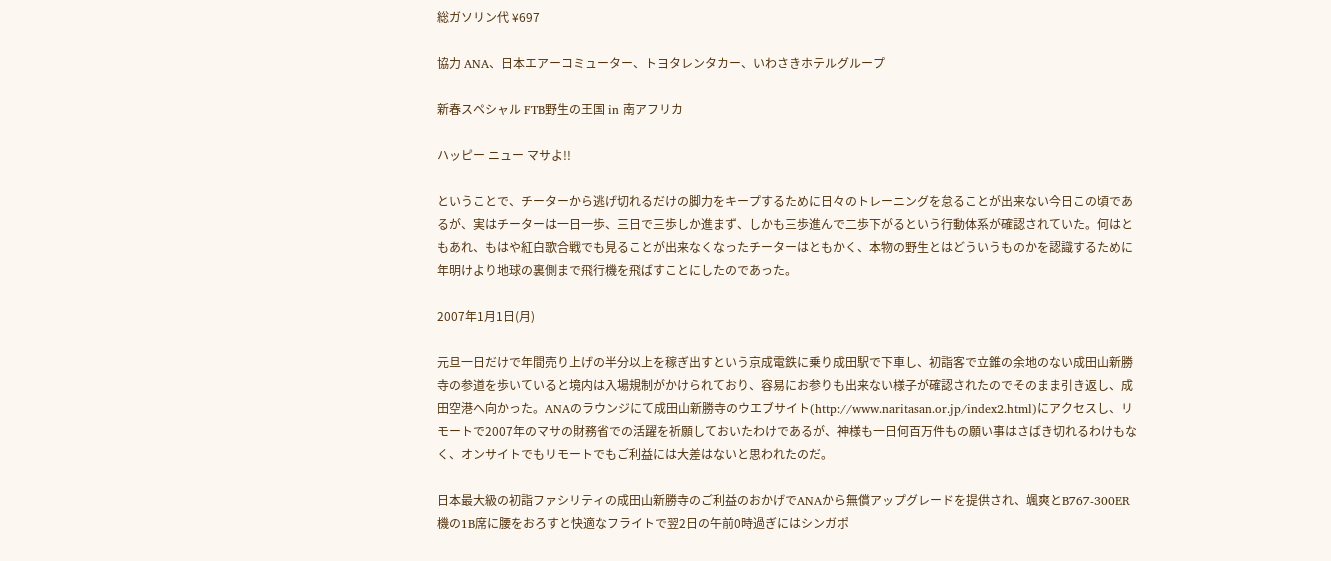総ガソリン代 ¥697

協力 ANA、日本エアーコミューター、トヨタレンタカー、いわさきホテルグループ

新春スペシャル FTB野生の王国 in 南アフリカ

ハッピー ニュー マサよ!!

ということで、チーターから逃げ切れるだけの脚力をキープするために日々のトレーニングを怠ることが出来ない今日この頃であるが、実はチーターは一日一歩、三日で三歩しか進まず、しかも三歩進んで二歩下がるという行動体系が確認されていた。何はともあれ、もはや紅白歌合戦でも見ることが出来なくなったチーターはともかく、本物の野生とはどういうものかを認識するために年明けより地球の裏側まで飛行機を飛ばすことにしたのであった。

2007年1月1日(月)

元旦一日だけで年間売り上げの半分以上を稼ぎ出すという京成電鉄に乗り成田駅で下車し、初詣客で立錐の余地のない成田山新勝寺の参道を歩いていると境内は入場規制がかけられており、容易にお参りも出来ない様子が確認されたのでそのまま引き返し、成田空港へ向かった。ANAのラウンジにて成田山新勝寺のウエブサイト(http://www.naritasan.or.jp/index2.html)にアクセスし、リモートで2007年のマサの財務省での活躍を祈願しておいたわけであるが、神様も一日何百万件もの願い事はさばき切れるわけもなく、オンサイトでもリモートでもご利益には大差はないと思われたのだ。

日本最大級の初詣ファシリティの成田山新勝寺のご利益のおかげでANAから無償アップグレードを提供され、颯爽とB767-300ER機の1B席に腰をおろすと快適なフライトで翌2日の午前0時過ぎにはシンガポ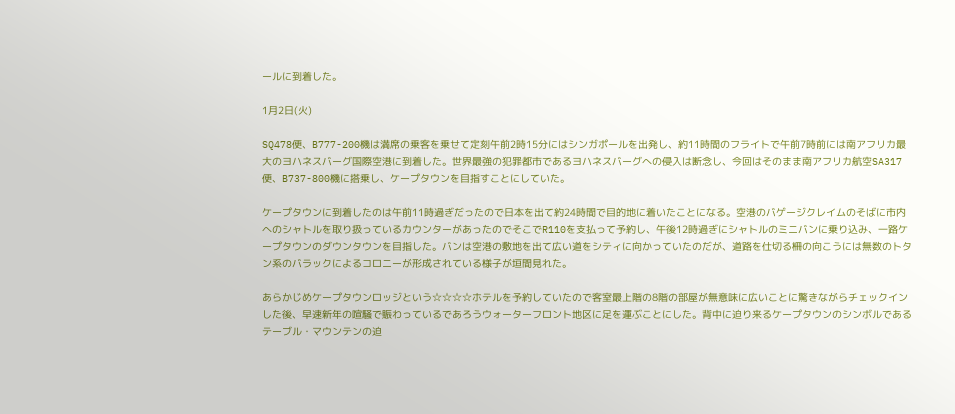ールに到着した。

1月2日(火)

SQ478便、B777-200機は満席の乗客を乗せて定刻午前2時15分にはシンガポールを出発し、約11時間のフライトで午前7時前には南アフリカ最大のヨハネスバーグ国際空港に到着した。世界最強の犯罪都市であるヨハネスバーグへの侵入は断念し、今回はそのまま南アフリカ航空SA317便、B737-800機に搭乗し、ケープタウンを目指すことにしていた。

ケープタウンに到着したのは午前11時過ぎだったので日本を出て約24時間で目的地に着いたことになる。空港のバゲージクレイムのそばに市内へのシャトルを取り扱っているカウンターがあったのでそこでR110を支払って予約し、午後12時過ぎにシャトルのミニバンに乗り込み、一路ケープタウンのダウンタウンを目指した。バンは空港の敷地を出て広い道をシティに向かっていたのだが、道路を仕切る柵の向こうには無数のトタン系のバラックによるコロニーが形成されている様子が垣間見れた。

あらかじめケープタウンロッジという☆☆☆☆ホテルを予約していたので客室最上階の8階の部屋が無意味に広いことに驚きながらチェックインした後、早速新年の喧騒で賑わっているであろうウォーターフロント地区に足を運ぶことにした。背中に迫り来るケープタウンのシンボルであるテーブル・マウンテンの迫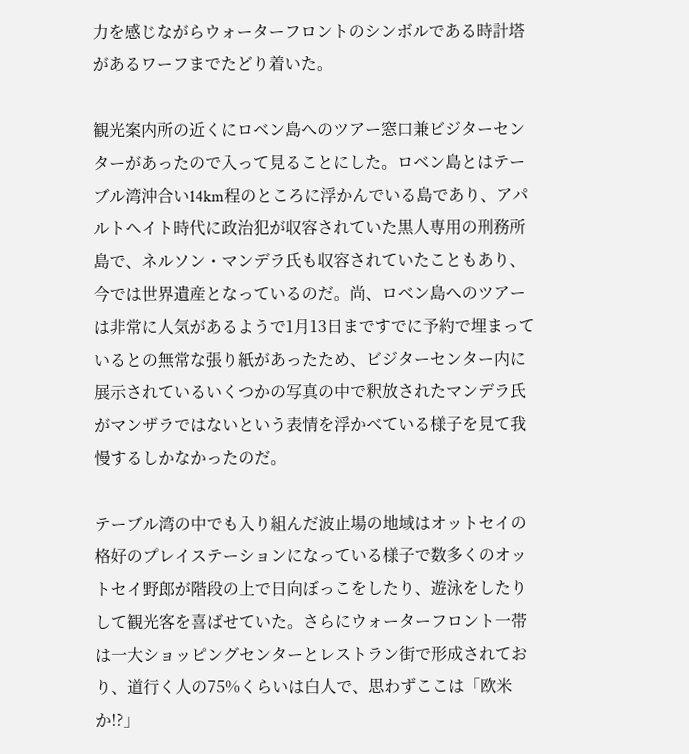力を感じながらウォーターフロントのシンボルである時計塔があるワーフまでたどり着いた。

観光案内所の近くにロベン島へのツアー窓口兼ビジターセンターがあったので入って見ることにした。ロベン島とはテーブル湾沖合い14km程のところに浮かんでいる島であり、アパルトヘイト時代に政治犯が収容されていた黒人専用の刑務所島で、ネルソン・マンデラ氏も収容されていたこともあり、今では世界遺産となっているのだ。尚、ロベン島へのツアーは非常に人気があるようで1月13日まですでに予約で埋まっているとの無常な張り紙があったため、ビジターセンター内に展示されているいくつかの写真の中で釈放されたマンデラ氏がマンザラではないという表情を浮かべている様子を見て我慢するしかなかったのだ。

テーブル湾の中でも入り組んだ波止場の地域はオットセイの格好のプレイステーションになっている様子で数多くのオットセイ野郎が階段の上で日向ぼっこをしたり、遊泳をしたりして観光客を喜ばせていた。さらにウォーターフロント一帯は一大ショッピングセンターとレストラン街で形成されており、道行く人の75%くらいは白人で、思わずここは「欧米か!?」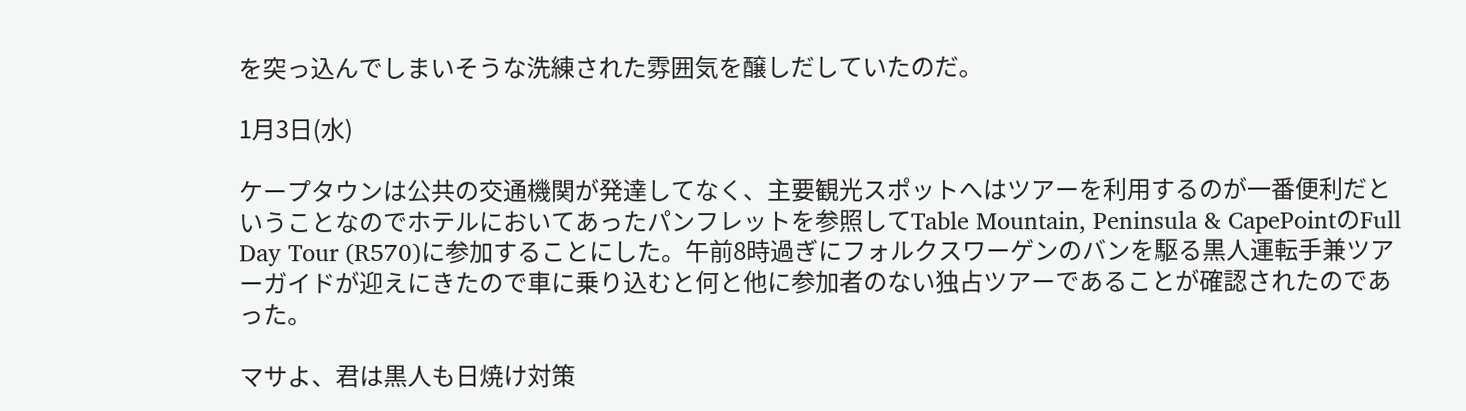を突っ込んでしまいそうな洗練された雰囲気を醸しだしていたのだ。

1月3日(水)

ケープタウンは公共の交通機関が発達してなく、主要観光スポットへはツアーを利用するのが一番便利だということなのでホテルにおいてあったパンフレットを参照してTable Mountain, Peninsula & CapePointのFull Day Tour (R570)に参加することにした。午前8時過ぎにフォルクスワーゲンのバンを駆る黒人運転手兼ツアーガイドが迎えにきたので車に乗り込むと何と他に参加者のない独占ツアーであることが確認されたのであった。

マサよ、君は黒人も日焼け対策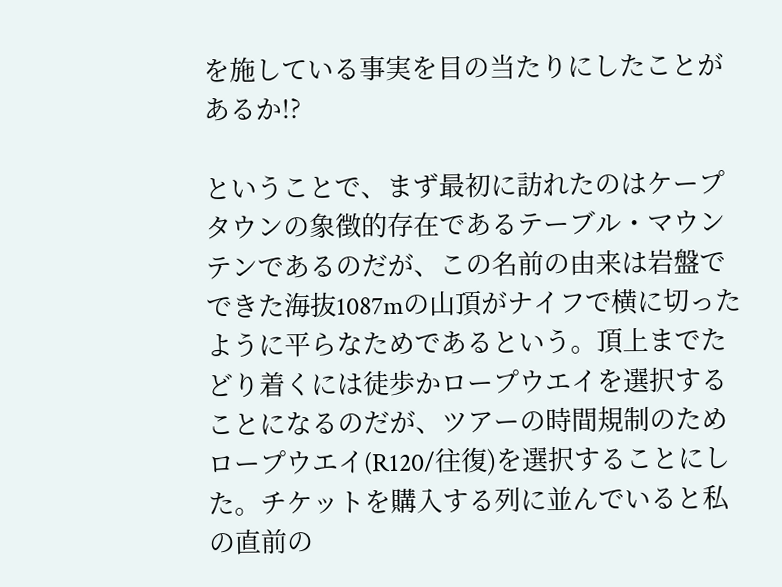を施している事実を目の当たりにしたことがあるか!?

ということで、まず最初に訪れたのはケープタウンの象徴的存在であるテーブル・マウンテンであるのだが、この名前の由来は岩盤でできた海抜1087mの山頂がナイフで横に切ったように平らなためであるという。頂上までたどり着くには徒歩かロープウエイを選択することになるのだが、ツアーの時間規制のためロープウエイ(R120/往復)を選択することにした。チケットを購入する列に並んでいると私の直前の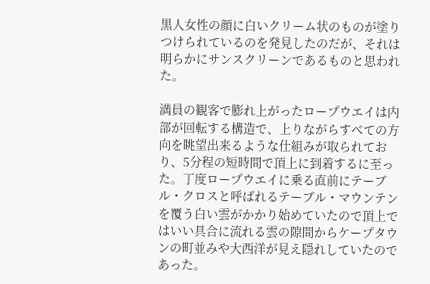黒人女性の顔に白いクリーム状のものが塗りつけられているのを発見したのだが、それは明らかにサンスクリーンであるものと思われた。

満員の観客で膨れ上がったロープウエイは内部が回転する構造で、上りながらすべての方向を眺望出来るような仕組みが取られており、5分程の短時間で頂上に到着するに至った。丁度ロープウエイに乗る直前にテーブル・クロスと呼ばれるテーブル・マウンテンを覆う白い雲がかかり始めていたので頂上ではいい具合に流れる雲の隙間からケープタウンの町並みや大西洋が見え隠れしていたのであった。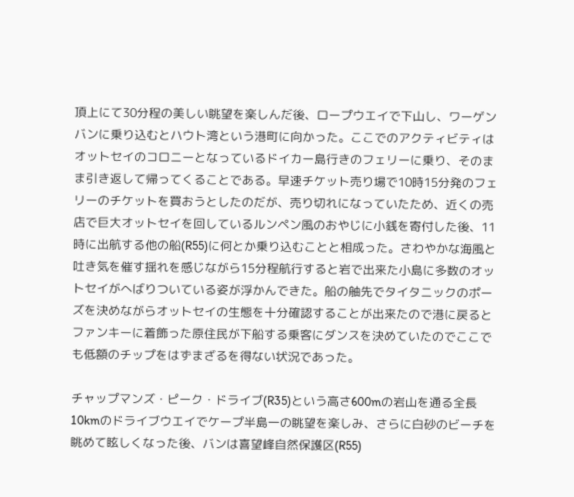頂上にて30分程の美しい眺望を楽しんだ後、ロープウエイで下山し、ワーゲンバンに乗り込むとハウト湾という港町に向かった。ここでのアクティビティはオットセイのコロニーとなっているドイカー島行きのフェリーに乗り、そのまま引き返して帰ってくることである。早速チケット売り場で10時15分発のフェリーのチケットを買おうとしたのだが、売り切れになっていたため、近くの売店で巨大オットセイを回しているルンペン風のおやじに小銭を寄付した後、11時に出航する他の船(R55)に何とか乗り込むことと相成った。さわやかな海風と吐き気を催す揺れを感じながら15分程航行すると岩で出来た小島に多数のオットセイがへばりついている姿が浮かんできた。船の舳先でタイタニックのポーズを決めながらオットセイの生態を十分確認することが出来たので港に戻るとファンキーに着飾った原住民が下船する乗客にダンスを決めていたのでここでも低額のチップをはずまざるを得ない状況であった。

チャップマンズ・ピーク・ドライブ(R35)という高さ600mの岩山を通る全長10kmのドライブウエイでケープ半島一の眺望を楽しみ、さらに白砂のビーチを眺めて眩しくなった後、バンは喜望峰自然保護区(R55)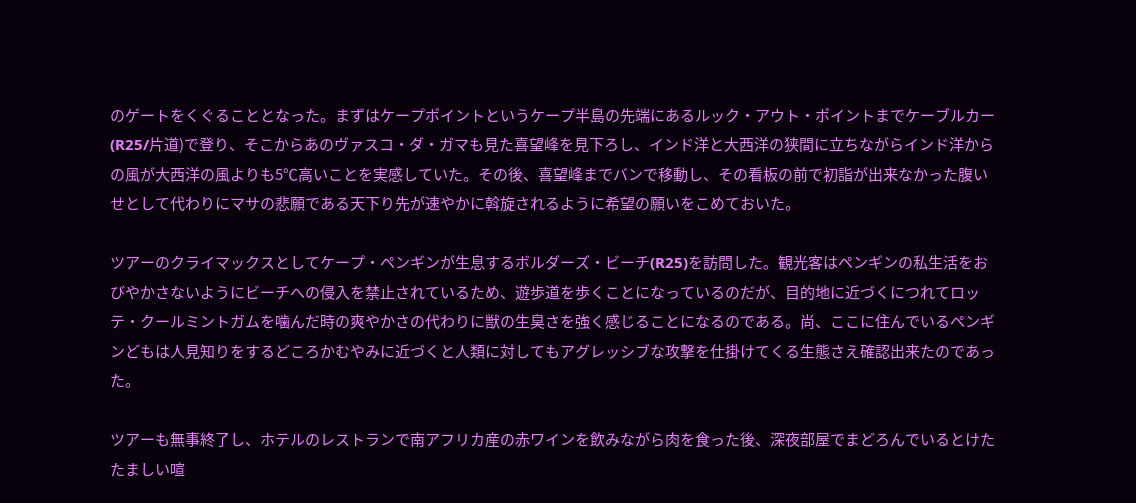のゲートをくぐることとなった。まずはケープポイントというケープ半島の先端にあるルック・アウト・ポイントまでケーブルカー(R25/片道)で登り、そこからあのヴァスコ・ダ・ガマも見た喜望峰を見下ろし、インド洋と大西洋の狭間に立ちながらインド洋からの風が大西洋の風よりも5℃高いことを実感していた。その後、喜望峰までバンで移動し、その看板の前で初詣が出来なかった腹いせとして代わりにマサの悲願である天下り先が速やかに斡旋されるように希望の願いをこめておいた。

ツアーのクライマックスとしてケープ・ペンギンが生息するボルダーズ・ビーチ(R25)を訪問した。観光客はペンギンの私生活をおびやかさないようにビーチへの侵入を禁止されているため、遊歩道を歩くことになっているのだが、目的地に近づくにつれてロッテ・クールミントガムを噛んだ時の爽やかさの代わりに獣の生臭さを強く感じることになるのである。尚、ここに住んでいるペンギンどもは人見知りをするどころかむやみに近づくと人類に対してもアグレッシブな攻撃を仕掛けてくる生態さえ確認出来たのであった。

ツアーも無事終了し、ホテルのレストランで南アフリカ産の赤ワインを飲みながら肉を食った後、深夜部屋でまどろんでいるとけたたましい喧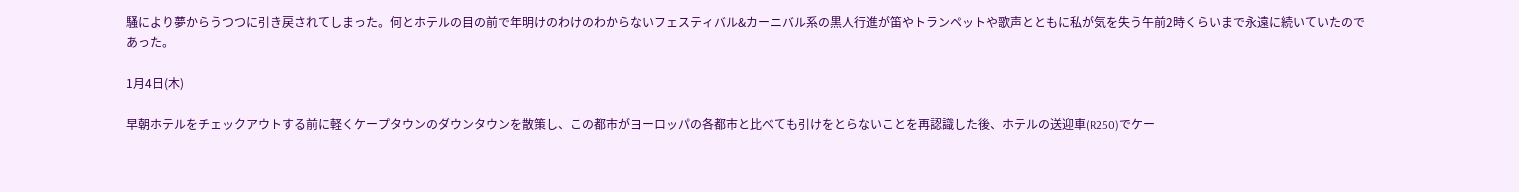騒により夢からうつつに引き戻されてしまった。何とホテルの目の前で年明けのわけのわからないフェスティバル&カーニバル系の黒人行進が笛やトランペットや歌声とともに私が気を失う午前2時くらいまで永遠に続いていたのであった。

1月4日(木)

早朝ホテルをチェックアウトする前に軽くケープタウンのダウンタウンを散策し、この都市がヨーロッパの各都市と比べても引けをとらないことを再認識した後、ホテルの送迎車(R250)でケー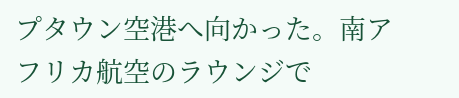プタウン空港へ向かった。南アフリカ航空のラウンジで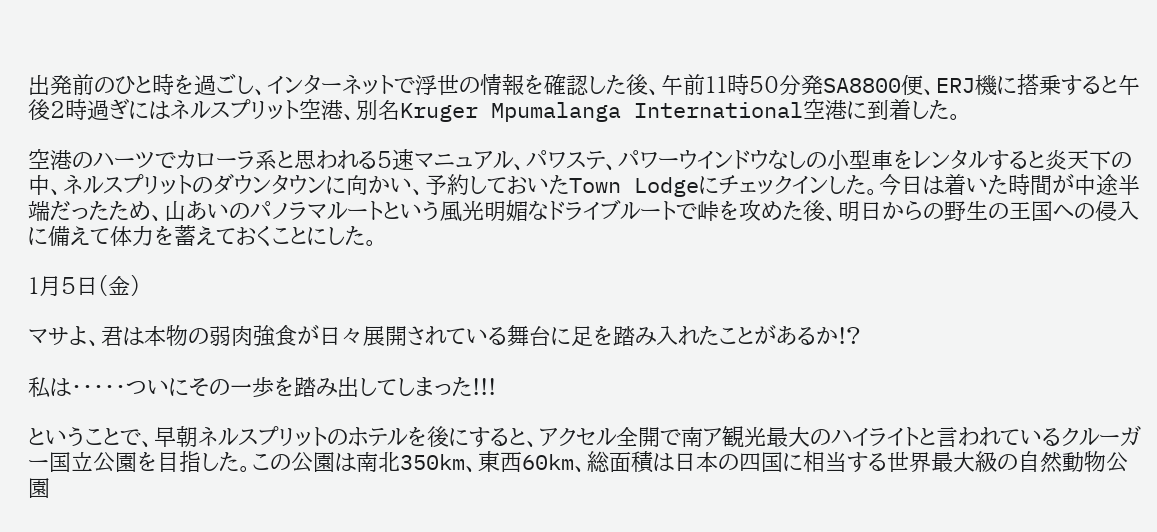出発前のひと時を過ごし、インターネットで浮世の情報を確認した後、午前11時50分発SA8800便、ERJ機に搭乗すると午後2時過ぎにはネルスプリット空港、別名Kruger Mpumalanga International空港に到着した。

空港のハーツでカローラ系と思われる5速マニュアル、パワステ、パワーウインドウなしの小型車をレンタルすると炎天下の中、ネルスプリットのダウンタウンに向かい、予約しておいたTown Lodgeにチェックインした。今日は着いた時間が中途半端だったため、山あいのパノラマルートという風光明媚なドライブルートで峠を攻めた後、明日からの野生の王国への侵入に備えて体力を蓄えておくことにした。

1月5日(金)

マサよ、君は本物の弱肉強食が日々展開されている舞台に足を踏み入れたことがあるか!?

私は・・・・・ついにその一歩を踏み出してしまった!!!

ということで、早朝ネルスプリットのホテルを後にすると、アクセル全開で南ア観光最大のハイライトと言われているクルーガー国立公園を目指した。この公園は南北350km、東西60km、総面積は日本の四国に相当する世界最大級の自然動物公園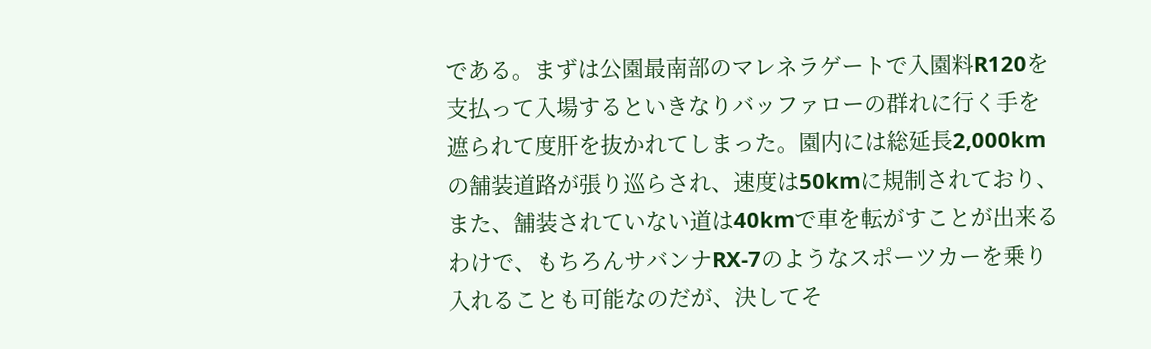である。まずは公園最南部のマレネラゲートで入園料R120を支払って入場するといきなりバッファローの群れに行く手を遮られて度肝を抜かれてしまった。園内には総延長2,000kmの舗装道路が張り巡らされ、速度は50kmに規制されており、また、舗装されていない道は40kmで車を転がすことが出来るわけで、もちろんサバンナRX-7のようなスポーツカーを乗り入れることも可能なのだが、決してそ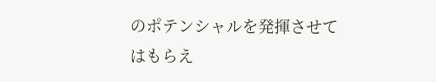のポテンシャルを発揮させてはもらえ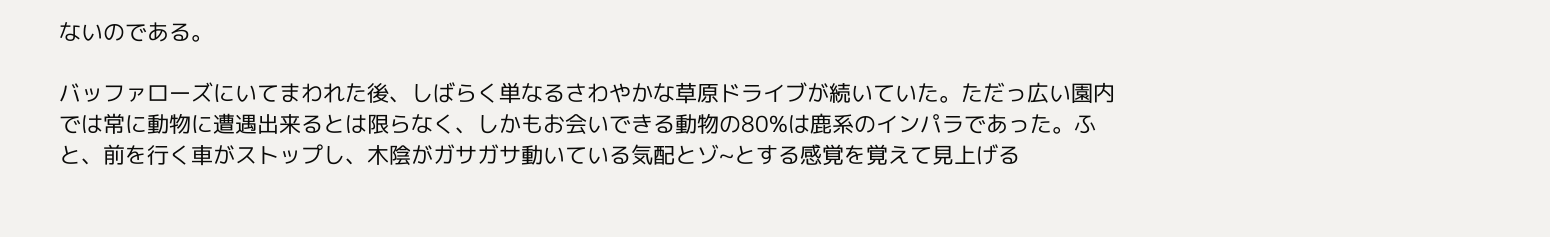ないのである。

バッファローズにいてまわれた後、しばらく単なるさわやかな草原ドライブが続いていた。ただっ広い園内では常に動物に遭遇出来るとは限らなく、しかもお会いできる動物の80%は鹿系のインパラであった。ふと、前を行く車がストップし、木陰がガサガサ動いている気配とゾ~とする感覚を覚えて見上げる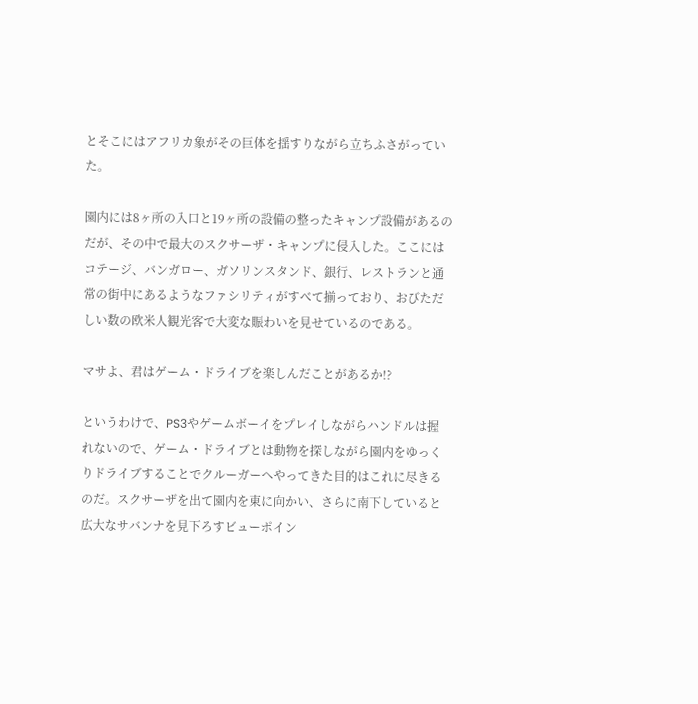とそこにはアフリカ象がその巨体を揺すりながら立ちふさがっていた。

園内には8ヶ所の入口と19ヶ所の設備の整ったキャンプ設備があるのだが、その中で最大のスクサーザ・キャンプに侵入した。ここにはコテージ、バンガロー、ガソリンスタンド、銀行、レストランと通常の街中にあるようなファシリティがすべて揃っており、おびただしい数の欧米人観光客で大変な賑わいを見せているのである。

マサよ、君はゲーム・ドライブを楽しんだことがあるか!?

というわけで、PS3やゲームボーイをプレイしながらハンドルは握れないので、ゲーム・ドライブとは動物を探しながら園内をゆっくりドライブすることでクルーガーへやってきた目的はこれに尽きるのだ。スクサーザを出て園内を東に向かい、さらに南下していると広大なサバンナを見下ろすビューポイン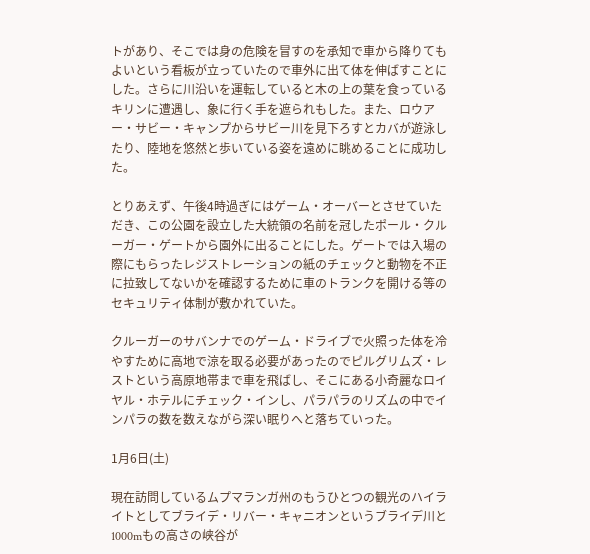トがあり、そこでは身の危険を冒すのを承知で車から降りてもよいという看板が立っていたので車外に出て体を伸ばすことにした。さらに川沿いを運転していると木の上の葉を食っているキリンに遭遇し、象に行く手を遮られもした。また、ロウアー・サビー・キャンプからサビー川を見下ろすとカバが遊泳したり、陸地を悠然と歩いている姿を遠めに眺めることに成功した。

とりあえず、午後4時過ぎにはゲーム・オーバーとさせていただき、この公園を設立した大統領の名前を冠したポール・クルーガー・ゲートから園外に出ることにした。ゲートでは入場の際にもらったレジストレーションの紙のチェックと動物を不正に拉致してないかを確認するために車のトランクを開ける等のセキュリティ体制が敷かれていた。

クルーガーのサバンナでのゲーム・ドライブで火照った体を冷やすために高地で涼を取る必要があったのでピルグリムズ・レストという高原地帯まで車を飛ばし、そこにある小奇麗なロイヤル・ホテルにチェック・インし、パラパラのリズムの中でインパラの数を数えながら深い眠りへと落ちていった。

1月6日(土)

現在訪問しているムプマランガ州のもうひとつの観光のハイライトとしてブライデ・リバー・キャニオンというブライデ川と1000mもの高さの峡谷が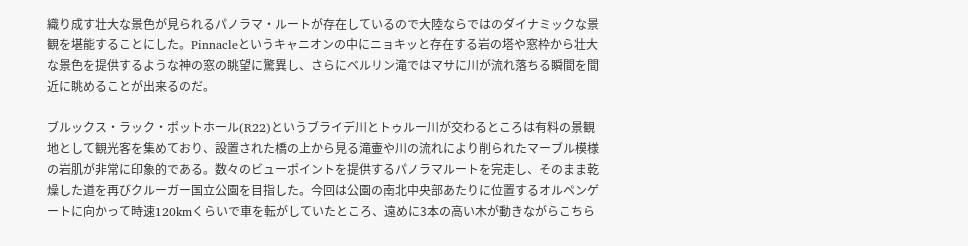織り成す壮大な景色が見られるパノラマ・ルートが存在しているので大陸ならではのダイナミックな景観を堪能することにした。Pinnacleというキャニオンの中にニョキッと存在する岩の塔や窓枠から壮大な景色を提供するような神の窓の眺望に驚異し、さらにベルリン滝ではマサに川が流れ落ちる瞬間を間近に眺めることが出来るのだ。

ブルックス・ラック・ポットホール(R22)というブライデ川とトゥルー川が交わるところは有料の景観地として観光客を集めており、設置された橋の上から見る滝壷や川の流れにより削られたマーブル模様の岩肌が非常に印象的である。数々のビューポイントを提供するパノラマルートを完走し、そのまま乾燥した道を再びクルーガー国立公園を目指した。今回は公園の南北中央部あたりに位置するオルペンゲートに向かって時速120kmくらいで車を転がしていたところ、遠めに3本の高い木が動きながらこちら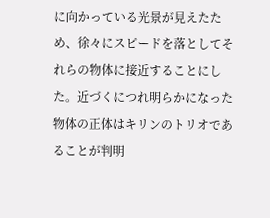に向かっている光景が見えたため、徐々にスピードを落としてそれらの物体に接近することにした。近づくにつれ明らかになった物体の正体はキリンのトリオであることが判明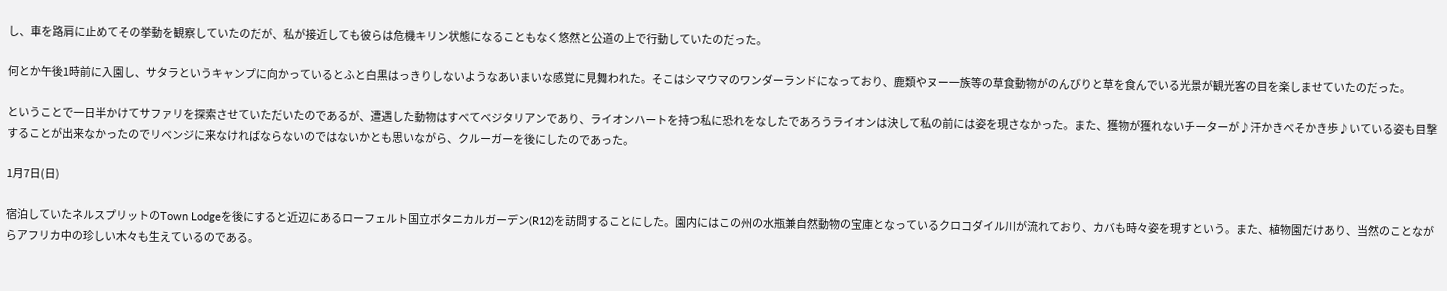し、車を路肩に止めてその挙動を観察していたのだが、私が接近しても彼らは危機キリン状態になることもなく悠然と公道の上で行動していたのだった。

何とか午後1時前に入園し、サタラというキャンプに向かっているとふと白黒はっきりしないようなあいまいな感覚に見舞われた。そこはシマウマのワンダーランドになっており、鹿類やヌー一族等の草食動物がのんびりと草を食んでいる光景が観光客の目を楽しませていたのだった。

ということで一日半かけてサファリを探索させていただいたのであるが、遭遇した動物はすべてベジタリアンであり、ライオンハートを持つ私に恐れをなしたであろうライオンは決して私の前には姿を現さなかった。また、獲物が獲れないチーターが♪汗かきべそかき歩♪いている姿も目撃することが出来なかったのでリベンジに来なければならないのではないかとも思いながら、クルーガーを後にしたのであった。

1月7日(日)

宿泊していたネルスプリットのTown Lodgeを後にすると近辺にあるローフェルト国立ボタニカルガーデン(R12)を訪問することにした。園内にはこの州の水瓶兼自然動物の宝庫となっているクロコダイル川が流れており、カバも時々姿を現すという。また、植物園だけあり、当然のことながらアフリカ中の珍しい木々も生えているのである。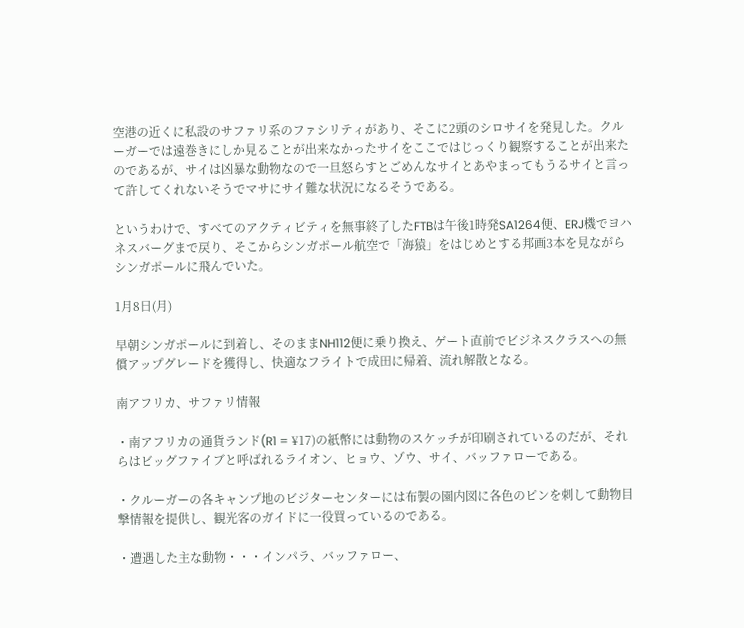空港の近くに私設のサファリ系のファシリティがあり、そこに2頭のシロサイを発見した。クルーガーでは遠巻きにしか見ることが出来なかったサイをここではじっくり観察することが出来たのであるが、サイは凶暴な動物なので一旦怒らすとごめんなサイとあやまってもうるサイと言って許してくれないそうでマサにサイ難な状況になるそうである。

というわけで、すべてのアクティビティを無事終了したFTBは午後1時発SA1264便、ERJ機でヨハネスバーグまで戻り、そこからシンガポール航空で「海猿」をはじめとする邦画3本を見ながらシンガポールに飛んでいた。

1月8日(月)

早朝シンガポールに到着し、そのままNH112便に乗り換え、ゲート直前でビジネスクラスへの無償アップグレードを獲得し、快適なフライトで成田に帰着、流れ解散となる。

南アフリカ、サファリ情報

・南アフリカの通貨ランド(R1 = ¥17)の紙幣には動物のスケッチが印刷されているのだが、それらはビッグファイブと呼ばれるライオン、ヒョウ、ゾウ、サイ、バッファローである。

・クルーガーの各キャンプ地のビジターセンターには布製の園内図に各色のピンを刺して動物目撃情報を提供し、観光客のガイドに一役買っているのである。

・遭遇した主な動物・・・インパラ、バッファロー、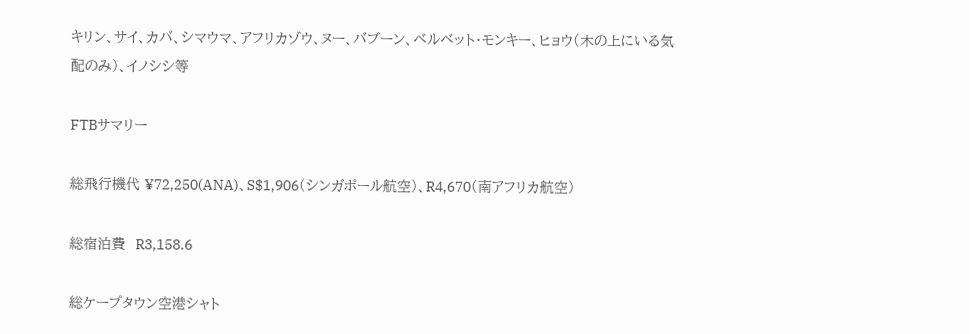キリン、サイ、カバ、シマウマ、アフリカゾウ、ヌー、バブーン、ベルベット・モンキー、ヒョウ(木の上にいる気配のみ)、イノシシ等

FTBサマリー

総飛行機代 ¥72,250(ANA)、S$1,906(シンガポール航空)、R4,670(南アフリカ航空)

総宿泊費  R3,158.6

総ケープタウン空港シャト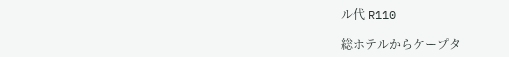ル代 R110

総ホテルからケープタ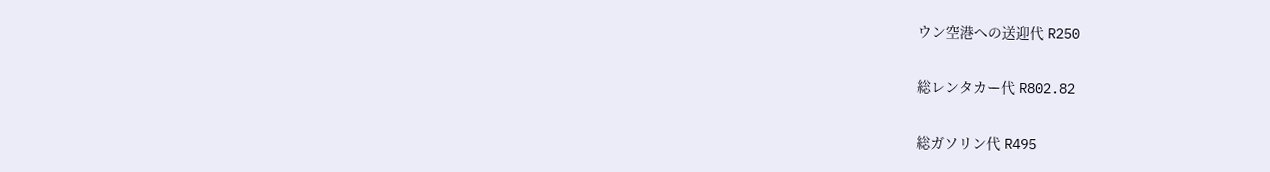ウン空港への送迎代 R250

総レンタカー代 R802.82

総ガソリン代 R495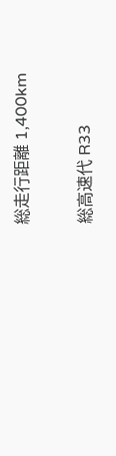総走行距離 1,400km

総高速代 R33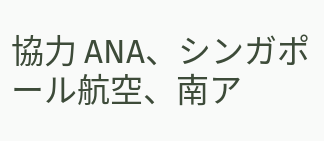協力 ANA、シンガポール航空、南ア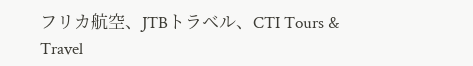フリカ航空、JTBトラベル、CTI Tours & Travel